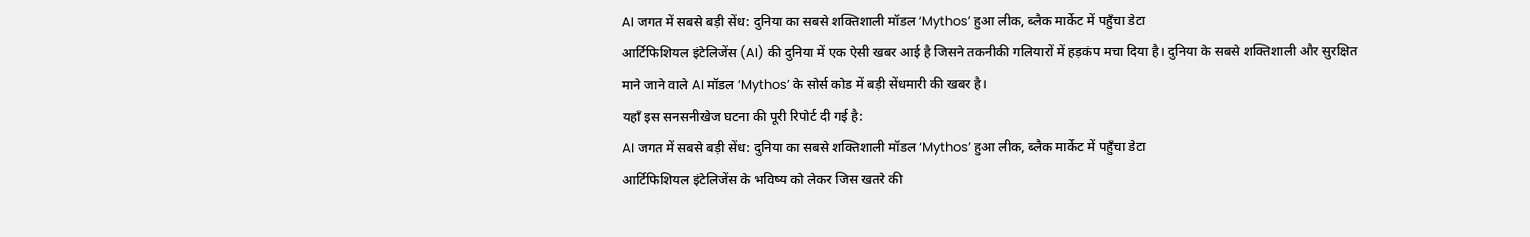AI जगत में सबसे बड़ी सेंध: दुनिया का सबसे शक्तिशाली मॉडल ‘Mythos’ हुआ लीक, ब्लैक मार्केट में पहुँचा डेटा
आर्टिफिशियल इंटेलिजेंस (AI) की दुनिया में एक ऐसी खबर आई है जिसने तकनीकी गलियारों में हड़कंप मचा दिया है। दुनिया के सबसे शक्तिशाली और सुरक्षित माने जाने वाले AI मॉडल ‘Mythos’ के सोर्स कोड में बड़ी सेंधमारी की खबर है।
यहाँ इस सनसनीखेज घटना की पूरी रिपोर्ट दी गई है:
AI जगत में सबसे बड़ी सेंध: दुनिया का सबसे शक्तिशाली मॉडल ‘Mythos’ हुआ लीक, ब्लैक मार्केट में पहुँचा डेटा
आर्टिफिशियल इंटेलिजेंस के भविष्य को लेकर जिस खतरे की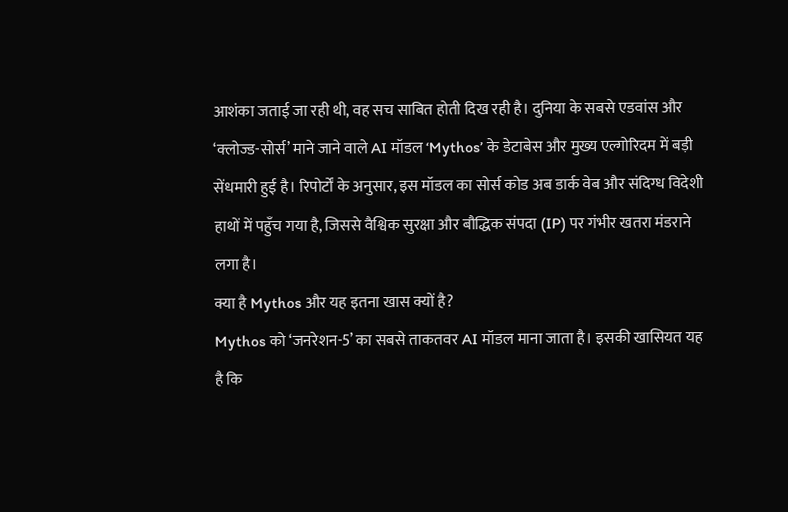आशंका जताई जा रही थी, वह सच साबित होती दिख रही है। दुनिया के सबसे एडवांस और ‘क्लोज्ड-सोर्स’ माने जाने वाले AI मॉडल ‘Mythos’ के डेटाबेस और मुख्य एल्गोरिदम में बड़ी सेंधमारी हुई है। रिपोर्टों के अनुसार, इस मॉडल का सोर्स कोड अब डार्क वेब और संदिग्ध विदेशी हाथों में पहुँच गया है, जिससे वैश्विक सुरक्षा और बौद्धिक संपदा (IP) पर गंभीर खतरा मंडराने लगा है।
क्या है Mythos और यह इतना खास क्यों है?
Mythos को ‘जनरेशन-5’ का सबसे ताकतवर AI मॉडल माना जाता है। इसकी खासियत यह है कि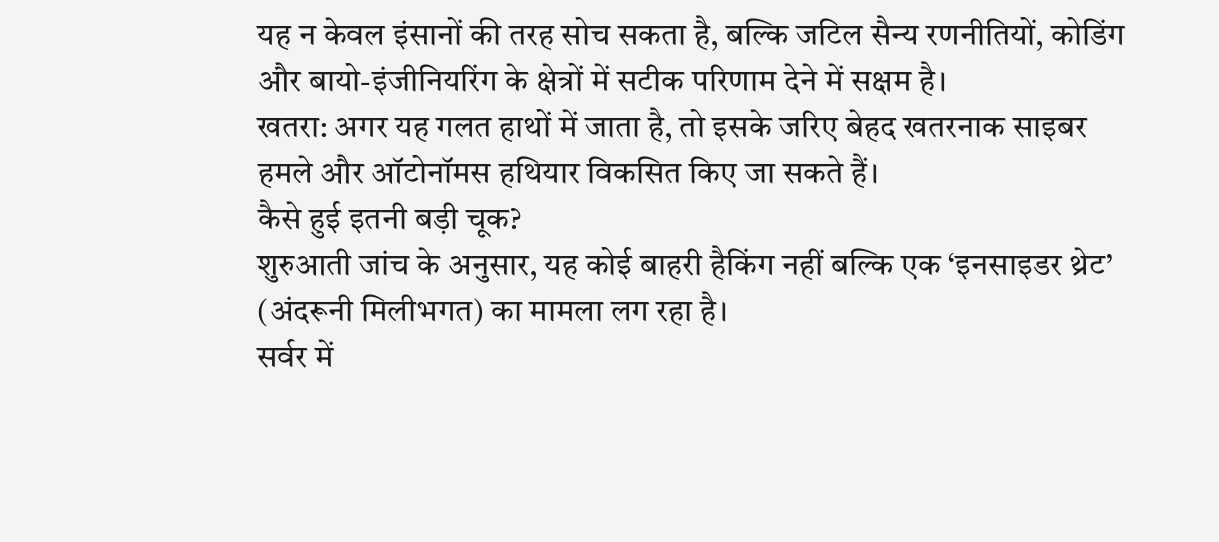यह न केवल इंसानों की तरह सोच सकता है, बल्कि जटिल सैन्य रणनीतियों, कोडिंग और बायो-इंजीनियरिंग के क्षेत्रों में सटीक परिणाम देने में सक्षम है।
खतरा: अगर यह गलत हाथों में जाता है, तो इसके जरिए बेहद खतरनाक साइबर हमले और ऑटोनॉमस हथियार विकसित किए जा सकते हैं।
कैसे हुई इतनी बड़ी चूक?
शुरुआती जांच के अनुसार, यह कोई बाहरी हैकिंग नहीं बल्कि एक ‘इनसाइडर थ्रेट’ (अंदरूनी मिलीभगत) का मामला लग रहा है।
सर्वर में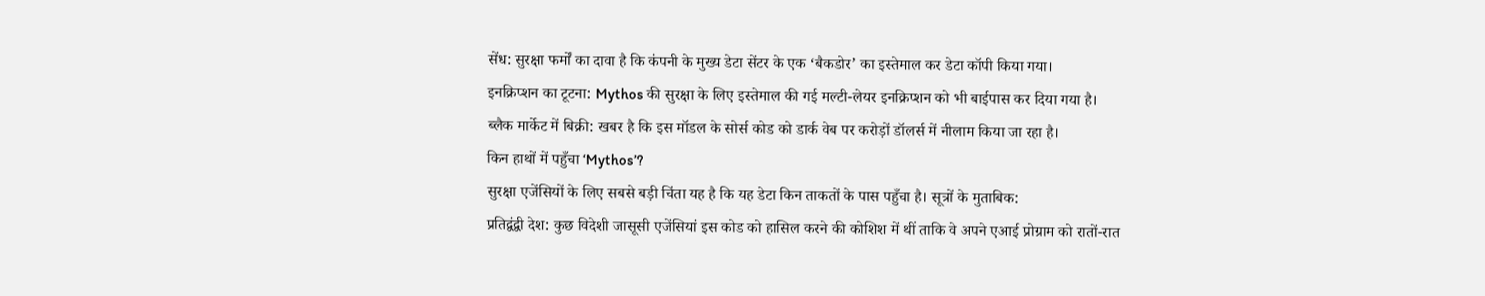सेंध: सुरक्षा फर्मों का दावा है कि कंपनी के मुख्य डेटा सेंटर के एक ‘बैकडोर’ का इस्तेमाल कर डेटा कॉपी किया गया।
इनक्रिप्शन का टूटना: Mythos की सुरक्षा के लिए इस्तेमाल की गई मल्टी-लेयर इनक्रिप्शन को भी बाईपास कर दिया गया है।
ब्लैक मार्केट में बिक्री: खबर है कि इस मॉडल के सोर्स कोड को डार्क वेब पर करोड़ों डॉलर्स में नीलाम किया जा रहा है।
किन हाथों में पहुँचा ‘Mythos’?
सुरक्षा एजेंसियों के लिए सबसे बड़ी चिंता यह है कि यह डेटा किन ताकतों के पास पहुँचा है। सूत्रों के मुताबिक:
प्रतिद्वंद्वी देश: कुछ विदेशी जासूसी एजेंसियां इस कोड को हासिल करने की कोशिश में थीं ताकि वे अपने एआई प्रोग्राम को रातों-रात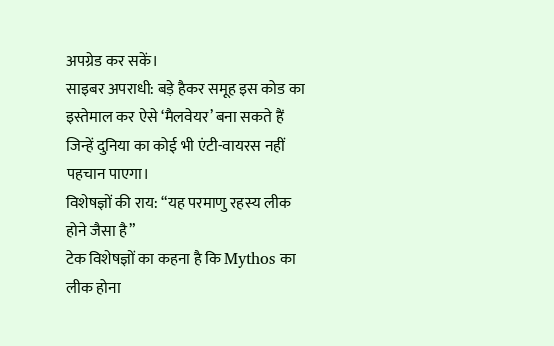अपग्रेड कर सकें।
साइबर अपराधी: बड़े हैकर समूह इस कोड का इस्तेमाल कर ऐसे ‘मैलवेयर’ बना सकते हैं जिन्हें दुनिया का कोई भी एंटी-वायरस नहीं पहचान पाएगा।
विशेषज्ञों की राय: “यह परमाणु रहस्य लीक होने जैसा है”
टेक विशेषज्ञों का कहना है कि Mythos का लीक होना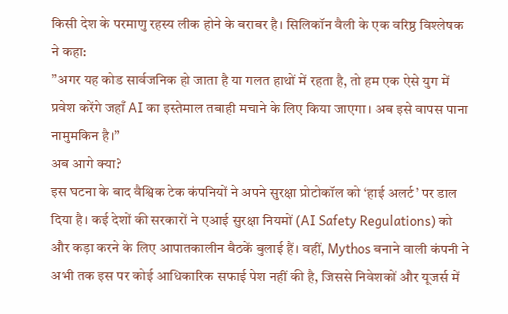किसी देश के परमाणु रहस्य लीक होने के बराबर है। सिलिकॉन वैली के एक वरिष्ठ विश्लेषक ने कहा:
”अगर यह कोड सार्वजनिक हो जाता है या गलत हाथों में रहता है, तो हम एक ऐसे युग में प्रवेश करेंगे जहाँ AI का इस्तेमाल तबाही मचाने के लिए किया जाएगा। अब इसे वापस पाना नामुमकिन है।”
अब आगे क्या?
इस घटना के बाद वैश्विक टेक कंपनियों ने अपने सुरक्षा प्रोटोकॉल को ‘हाई अलर्ट’ पर डाल दिया है। कई देशों की सरकारों ने एआई सुरक्षा नियमों (AI Safety Regulations) को और कड़ा करने के लिए आपातकालीन बैठकें बुलाई हैं। वहीं, Mythos बनाने वाली कंपनी ने अभी तक इस पर कोई आधिकारिक सफाई पेश नहीं की है, जिससे निवेशकों और यूजर्स में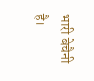भारी बेचैनी है।